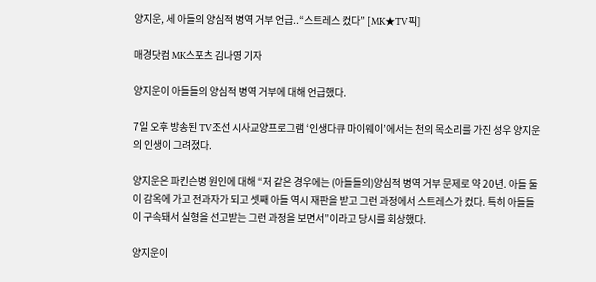양지운, 세 아들의 양심적 병역 거부 언급..“스트레스 컸다” [MK★TV픽]

매경닷컴 MK스포츠 김나영 기자

양지운이 아들들의 양심적 병역 거부에 대해 언급했다.

7일 오후 방송된 TV조선 시사교양프로그램 ‘인생다큐 마이웨이’에서는 천의 목소리를 가진 성우 양지운의 인생이 그려졌다.

양지운은 파킨슨병 원인에 대해 “저 같은 경우에는 (아들들의)양심적 병역 거부 문제로 약 20년. 아들 둘이 감옥에 가고 전과자가 되고 셋째 아들 역시 재판을 받고 그런 과정에서 스트레스가 컸다. 특히 아들들이 구속돼서 실형을 선고받는 그런 과정을 보면서”이라고 당시를 회상했다.

양지운이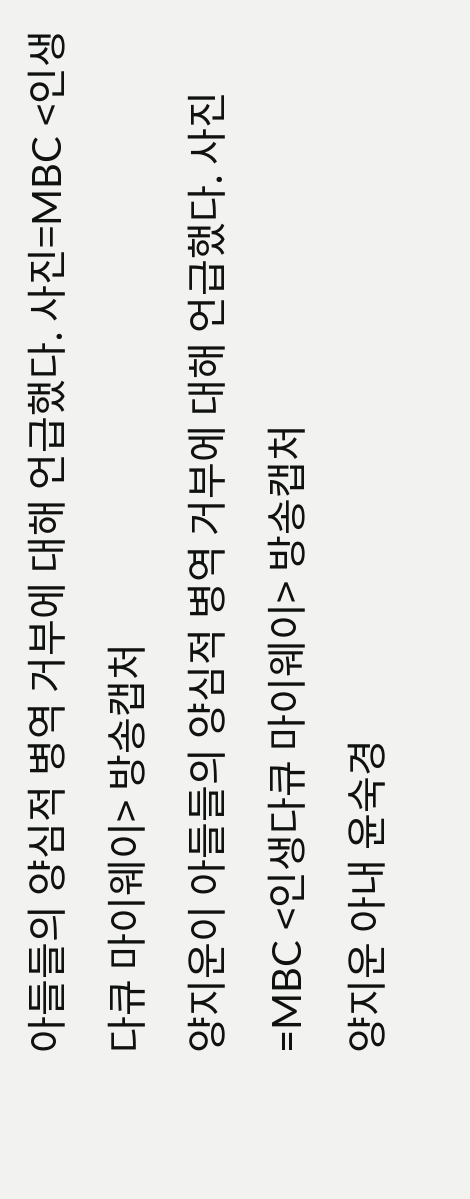아들들의 양심적 병역 거부에 대해 언급했다. 사진=MBC <인생다큐 마이웨이> 방송캡처
양지운이 아들들의 양심적 병역 거부에 대해 언급했다. 사진=MBC <인생다큐 마이웨이> 방송캡처
양지운 아내 윤숙경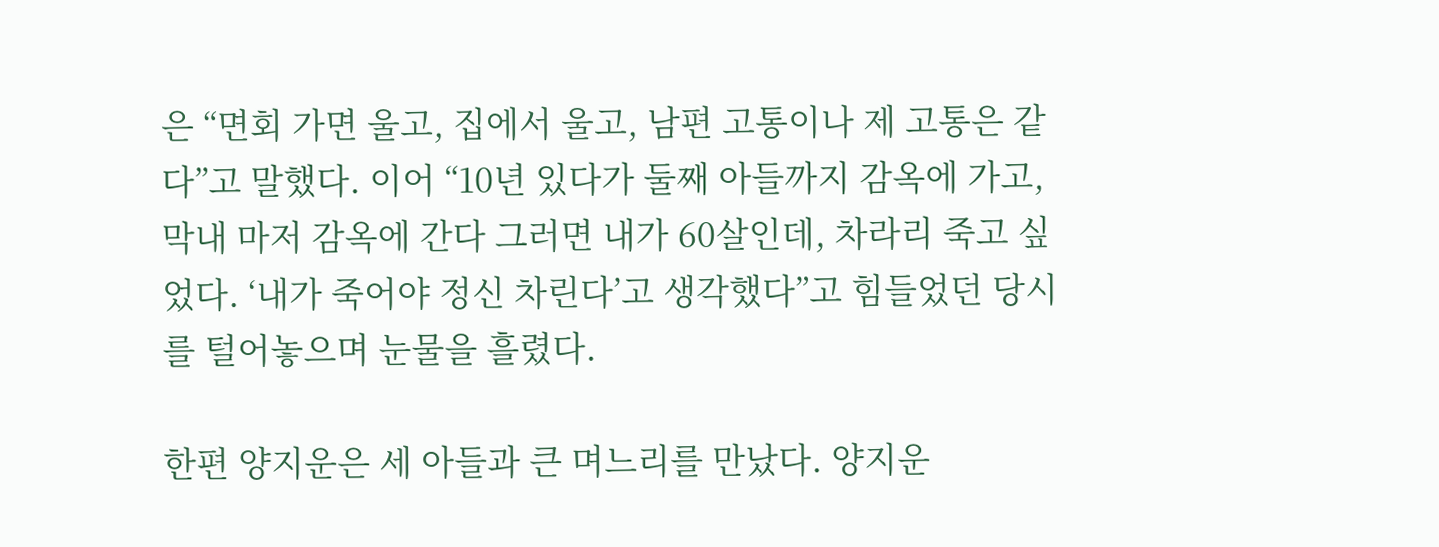은 “면회 가면 울고, 집에서 울고, 남편 고통이나 제 고통은 같다”고 말했다. 이어 “10년 있다가 둘째 아들까지 감옥에 가고, 막내 마저 감옥에 간다 그러면 내가 60살인데, 차라리 죽고 싶었다. ‘내가 죽어야 정신 차린다’고 생각했다”고 힘들었던 당시를 털어놓으며 눈물을 흘렸다.

한편 양지운은 세 아들과 큰 며느리를 만났다. 양지운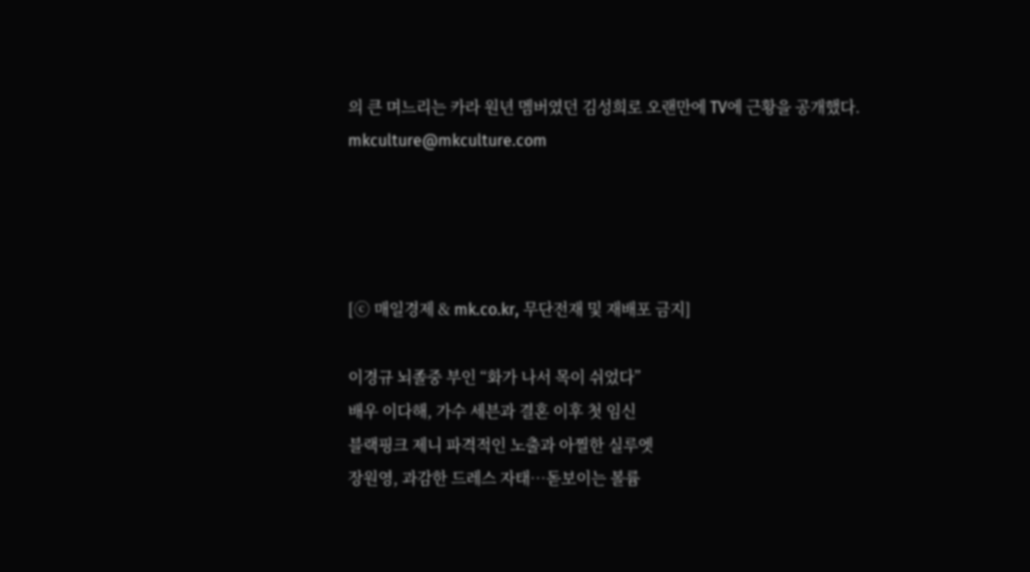의 큰 며느리는 카라 원년 멤버였던 김성희로 오랜만에 TV에 근황을 공개했다. mkculture@mkculture.com




[ⓒ 매일경제 & mk.co.kr, 무단전재 및 재배포 금지]

이경규 뇌졸중 부인 “화가 나서 목이 쉬었다”
배우 이다해, 가수 세븐과 결혼 이후 첫 임신
블랙핑크 제니 파격적인 노출과 아찔한 실루엣
장원영, 과감한 드레스 자태…돋보이는 볼륨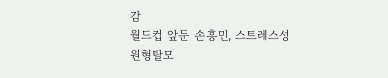감
월드컵 앞둔 손흥민, 스트레스성 원형탈모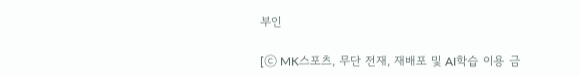부인

[ⓒ MK스포츠, 무단 전재, 재배포 및 AI학습 이용 금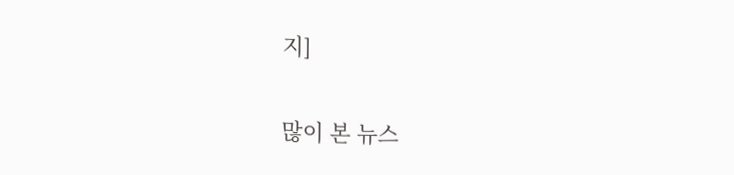지]

많이 본 뉴스